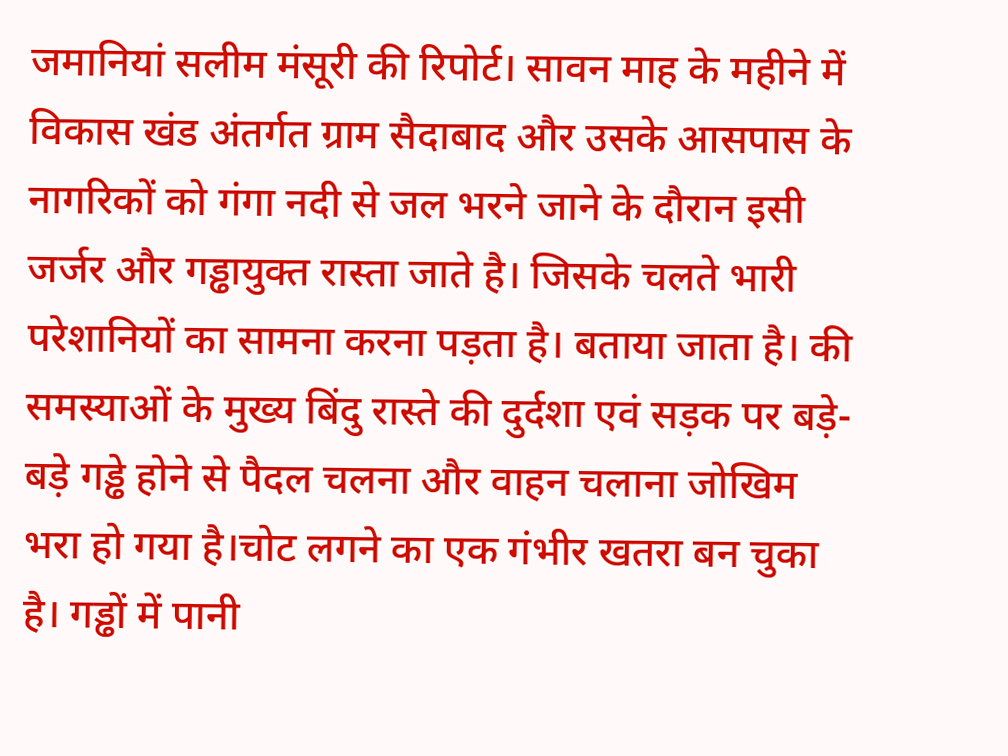जमानियां सलीम मंसूरी की रिपोर्ट। सावन माह के महीने में विकास खंड अंतर्गत ग्राम सैदाबाद और उसके आसपास के नागरिकों को गंगा नदी से जल भरने जाने के दौरान इसी जर्जर और गड्ढायुक्त रास्ता जाते है। जिसके चलते भारी परेशानियों का सामना करना पड़ता है। बताया जाता है। की समस्याओं के मुख्य बिंदु रास्ते की दुर्दशा एवं सड़क पर बड़े-बड़े गड्ढे होने से पैदल चलना और वाहन चलाना जोखिम भरा हो गया है।चोट लगने का एक गंभीर खतरा बन चुका है। गड्ढों में पानी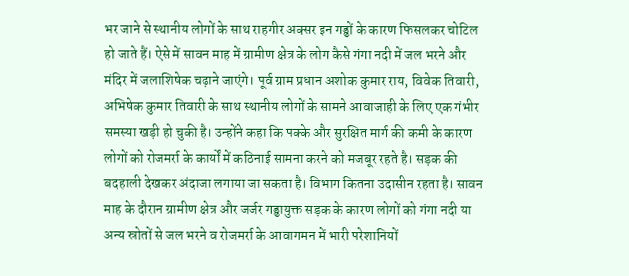भर जाने से स्थानीय लोगों के साथ राहगीर अक्सर इन गड्ढों के कारण फिसलकर चोटिल हो जाते हैं। ऐसे में सावन माह में ग्रामीण क्षेत्र के लोग कैसे गंगा नदी में जल भरने और मंदिर में जलाशिषेक चढ़ाने जाएंगे। पूर्व ग्राम प्रधान अशोक कुमार राय, विवेक तिवारी, अभिषेक कुमार तिवारी के साथ स्थानीय लोगों के सामने आवाजाही के लिए एक गंभीर समस्या खड़ी हो चुकी है। उन्होंने कहा कि पक्के और सुरक्षित मार्ग की कमी के कारण लोगों को रोजमर्रा के कार्यों में कठिनाई सामना करने को मजबूर रहते है। सड़क की बदहाली देखकर अंदाजा लगाया जा सकता है। विभाग कितना उदासीन रहता है। सावन माह के दौरान ग्रामीण क्षेत्र और जर्जर गड्ढायुक्त सड़क के कारण लोगों को गंगा नदी या अन्य स्रोतों से जल भरने व रोजमर्रा के आवागमन में भारी परेशानियों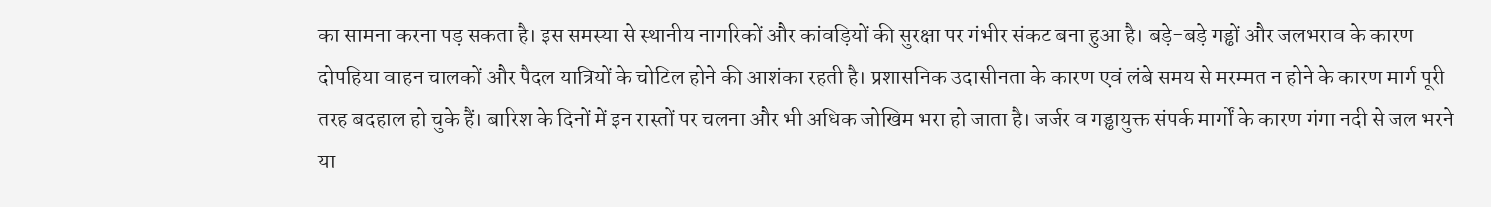का सामना करना पड़ सकता है। इस समस्या से स्थानीय नागरिकों और कांवड़ियों की सुरक्षा पर गंभीर संकट बना हुआ है। बड़े-बड़े गड्ढों और जलभराव के कारण दोपहिया वाहन चालकों और पैदल यात्रियों के चोटिल होने की आशंका रहती है। प्रशासनिक उदासीनता के कारण एवं लंबे समय से मरम्मत न होने के कारण मार्ग पूरी तरह बदहाल हो चुके हैं। बारिश के दिनों में इन रास्तों पर चलना और भी अधिक जोखिम भरा हो जाता है। जर्जर व गड्ढायुक्त संपर्क मार्गों के कारण गंगा नदी से जल भरने या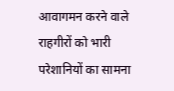आवागमन करने वाले राहगीरों को भारी परेशानियों का सामना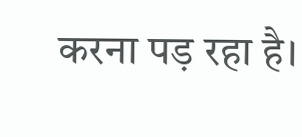करना पड़ रहा है।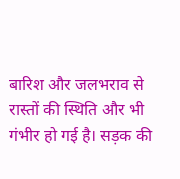बारिश और जलभराव से रास्तों की स्थिति और भी गंभीर हो गई है। सड़क की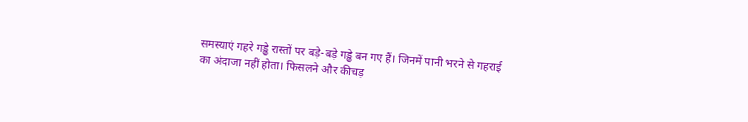समस्याएं गहरे गड्ढे रास्तों पर बड़े-बड़े गड्ढे बन गए हैं। जिनमें पानी भरने से गहराई का अंदाजा नहीं होता। फिसलने और कीचड़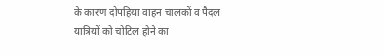के कारण दोपहिया वाहन चालकों व पैदल यात्रियों को चोटिल होने का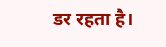डर रहता है।